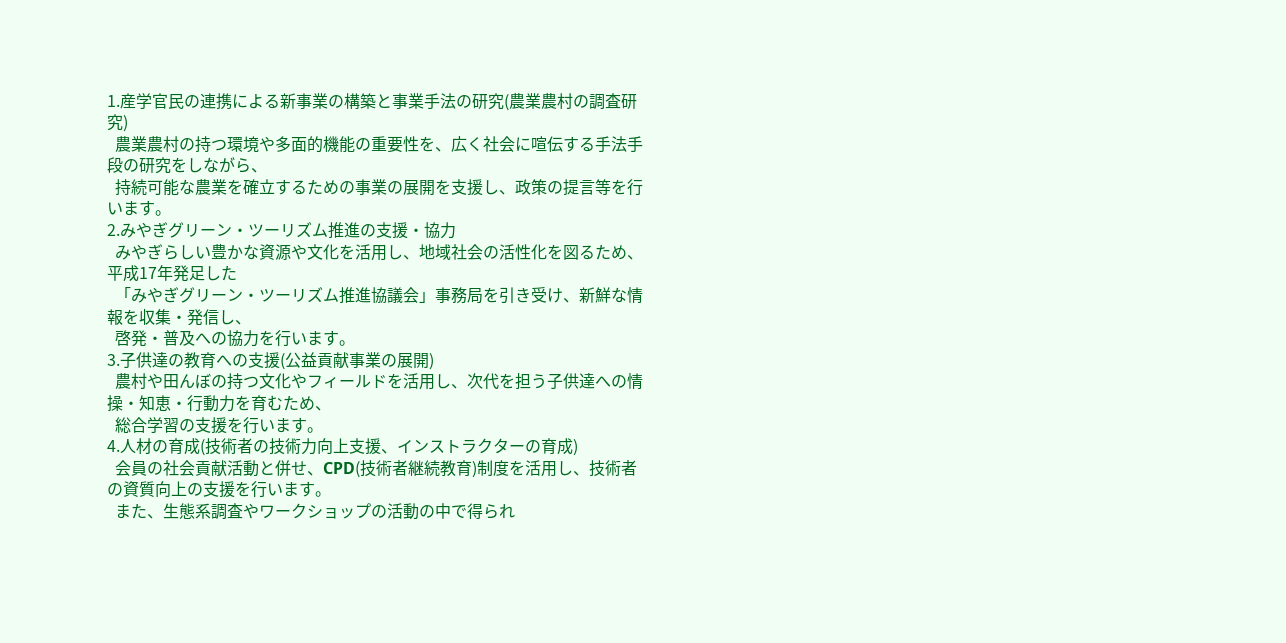1.産学官民の連携による新事業の構築と事業手法の研究(農業農村の調査研究)
  農業農村の持つ環境や多面的機能の重要性を、広く社会に喧伝する手法手段の研究をしながら、
  持続可能な農業を確立するための事業の展開を支援し、政策の提言等を行います。
2.みやぎグリーン・ツーリズム推進の支援・協力
  みやぎらしい豊かな資源や文化を活用し、地域社会の活性化を図るため、平成17年発足した
  「みやぎグリーン・ツーリズム推進協議会」事務局を引き受け、新鮮な情報を収集・発信し、
  啓発・普及への協力を行います。
3.子供達の教育への支援(公益貢献事業の展開)
  農村や田んぼの持つ文化やフィールドを活用し、次代を担う子供達への情操・知恵・行動力を育むため、
  総合学習の支援を行います。
4.人材の育成(技術者の技術力向上支援、インストラクターの育成)
  会員の社会貢献活動と併せ、CPD(技術者継続教育)制度を活用し、技術者の資質向上の支援を行います。
  また、生態系調査やワークショップの活動の中で得られ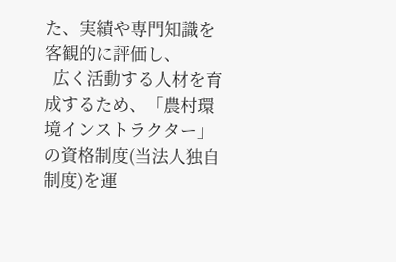た、実績や専門知識を客観的に評価し、
  広く活動する人材を育成するため、「農村環境インストラクター」の資格制度(当法人独自制度)を運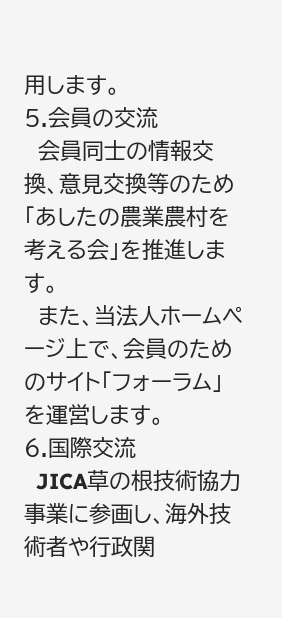用します。
5.会員の交流
  会員同士の情報交換、意見交換等のため「あしたの農業農村を考える会」を推進します。
  また、当法人ホームページ上で、会員のためのサイト「フォーラム」を運営します。
6.国際交流
  JICA草の根技術協力事業に参画し、海外技術者や行政関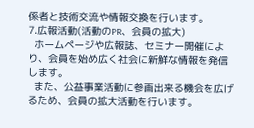係者と技術交流や情報交換を行います。
7.広報活動(活動のPR、会員の拡大)
  ホームページや広報誌、セミナー開催により、会員を始め広く社会に新鮮な情報を発信します。
  また、公益事業活動に参画出来る機会を広げるため、会員の拡大活動を行います。